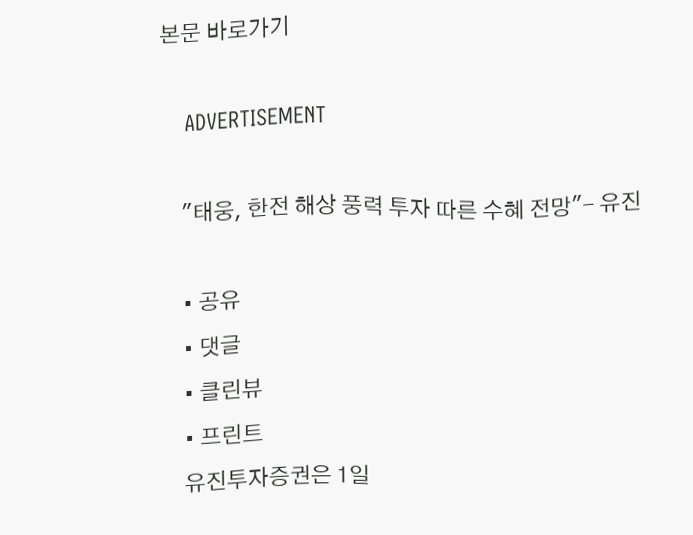본문 바로가기

    ADVERTISEMENT

    "태웅, 한전 해상 풍력 투자 따른 수혜 전망"- 유진

    • 공유
    • 댓글
    • 클린뷰
    • 프린트
    유진투자증권은 1일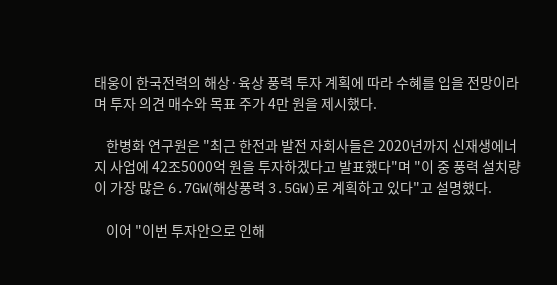태웅이 한국전력의 해상·육상 풍력 투자 계획에 따라 수혜를 입을 전망이라며 투자 의견 매수와 목표 주가 4만 원을 제시했다.

    한병화 연구원은 "최근 한전과 발전 자회사들은 2020년까지 신재생에너지 사업에 42조5000억 원을 투자하겠다고 발표했다"며 "이 중 풍력 설치량이 가장 많은 6.7GW(해상풍력 3.5GW)로 계획하고 있다"고 설명했다.

    이어 "이번 투자안으로 인해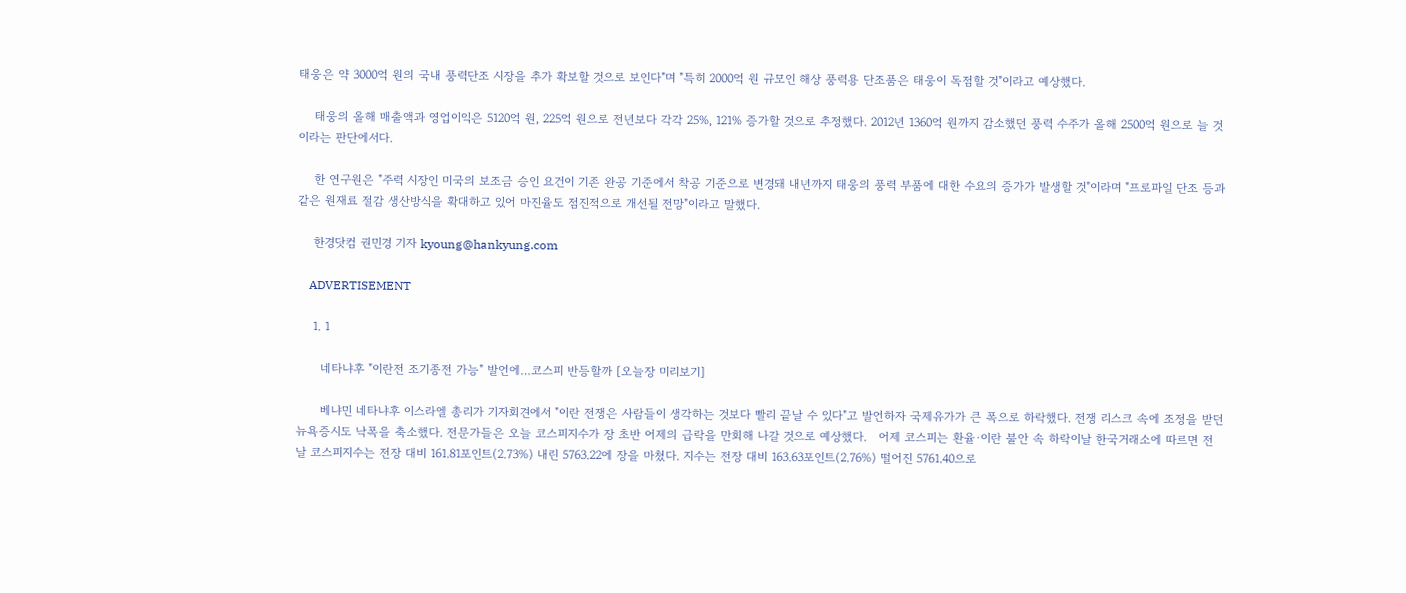태웅은 약 3000억 원의 국내 풍력단조 시장을 추가 확보할 것으로 보인다"며 "특히 2000억 원 규모인 해상 풍력용 단조품은 태웅이 독점할 것"이라고 예상했다.

    태웅의 올해 매출액과 영업이익은 5120억 원, 225억 원으로 전년보다 각각 25%, 121% 증가할 것으로 추정했다. 2012년 1360억 원까지 감소했던 풍력 수주가 올해 2500억 원으로 늘 것이라는 판단에서다.

    한 연구원은 "주력 시장인 미국의 보조금 승인 요건이 기존 완공 기준에서 착공 기준으로 변경돼 내년까지 태웅의 풍력 부품에 대한 수요의 증가가 발생할 것"이라며 "프로파일 단조 등과 같은 원재료 절감 생산방식을 확대하고 있어 마진율도 점진적으로 개선될 전망"이라고 말했다.

    한경닷컴 권민경 기자 kyoung@hankyung.com

    ADVERTISEMENT

    1. 1

      네타냐후 "이란전 조기종전 가능" 발언에…코스피 반등할까 [오늘장 미리보기]

      베냐민 네타냐후 이스라엘 총리가 기자회견에서 "이란 전쟁은 사람들이 생각하는 것보다 빨리 끝날 수 있다"고 발언하자 국제유가가 큰 폭으로 하락했다. 전쟁 리스크 속에 조정을 받던 뉴욕증시도 낙폭을 축소했다. 전문가들은 오늘 코스피지수가 장 초반 어제의 급락을 만회해 나갈 것으로 예상했다.   어제 코스피는 환율·이란 불안 속 하락이날 한국거래소에 따르면 전날 코스피지수는 전장 대비 161.81포인트(2.73%) 내린 5763.22에 장을 마쳤다. 지수는 전장 대비 163.63포인트(2.76%) 떨어진 5761.40으로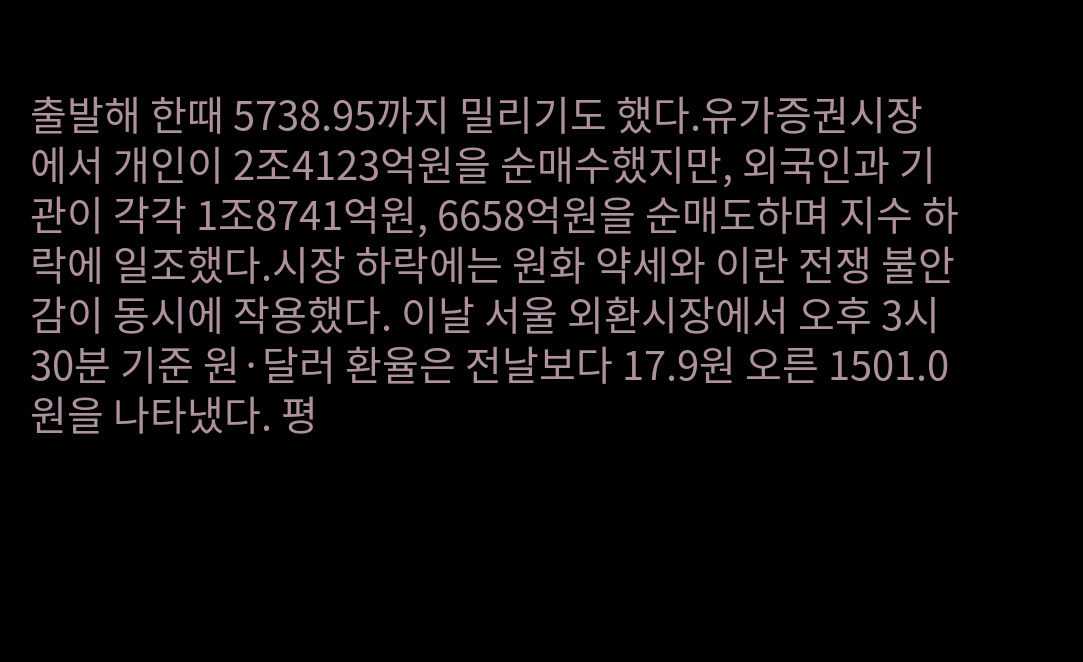출발해 한때 5738.95까지 밀리기도 했다.유가증권시장에서 개인이 2조4123억원을 순매수했지만, 외국인과 기관이 각각 1조8741억원, 6658억원을 순매도하며 지수 하락에 일조했다.시장 하락에는 원화 약세와 이란 전쟁 불안감이 동시에 작용했다. 이날 서울 외환시장에서 오후 3시 30분 기준 원·달러 환율은 전날보다 17.9원 오른 1501.0원을 나타냈다. 평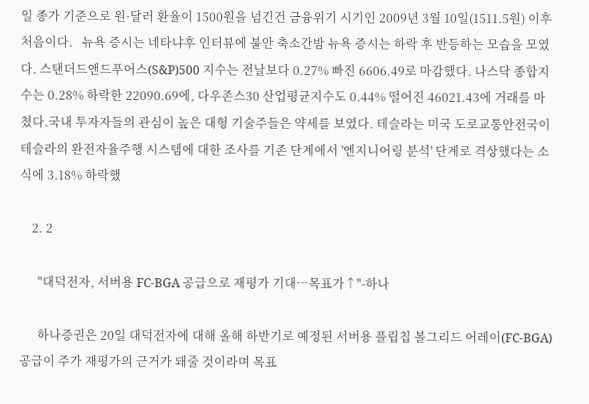일 종가 기준으로 원·달러 환율이 1500원을 넘긴건 금융위기 시기인 2009년 3월 10일(1511.5원) 이후 처음이다.   뉴욕 증시는 네타냐후 인터뷰에 불안 축소간밤 뉴욕 증시는 하락 후 반등하는 모습을 모였다. 스탠더드앤드푸어스(S&P)500 지수는 전날보다 0.27% 빠진 6606.49로 마감했다. 나스닥 종합지수는 0.28% 하락한 22090.69에, 다우존스30 산업평균지수도 0.44% 떨어진 46021.43에 거래를 마쳤다.국내 투자자들의 관심이 높은 대형 기술주들은 약세를 보였다. 테슬라는 미국 도로교통안전국이 테슬라의 완전자율주행 시스템에 대한 조사를 기존 단계에서 '엔지니어링 분석' 단계로 격상했다는 소식에 3.18% 하락했

    2. 2

      "대덕전자, 서버용 FC-BGA 공급으로 재평가 기대…목표가↑"-하나

      하나증권은 20일 대덕전자에 대해 올해 하반기로 예정된 서버용 플립칩 볼그리드 어레이(FC-BGA) 공급이 주가 재평가의 근거가 돼줄 것이라며 목표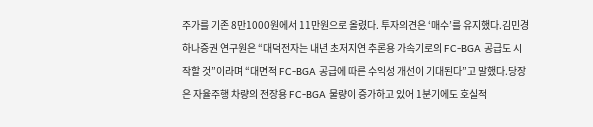주가를 기존 8만1000원에서 11만원으로 올렸다. 투자의견은 ‘매수’를 유지했다.김민경 하나증권 연구원은 “대덕전자는 내년 초저지연 추론용 가속기로의 FC-BGA 공급도 시작할 것”이라며 “대면적 FC-BGA 공급에 따른 수익성 개선이 기대된다”고 말했다.당장은 자율주행 차량의 전장용 FC-BGA 물량이 증가하고 있어 1분기에도 호실적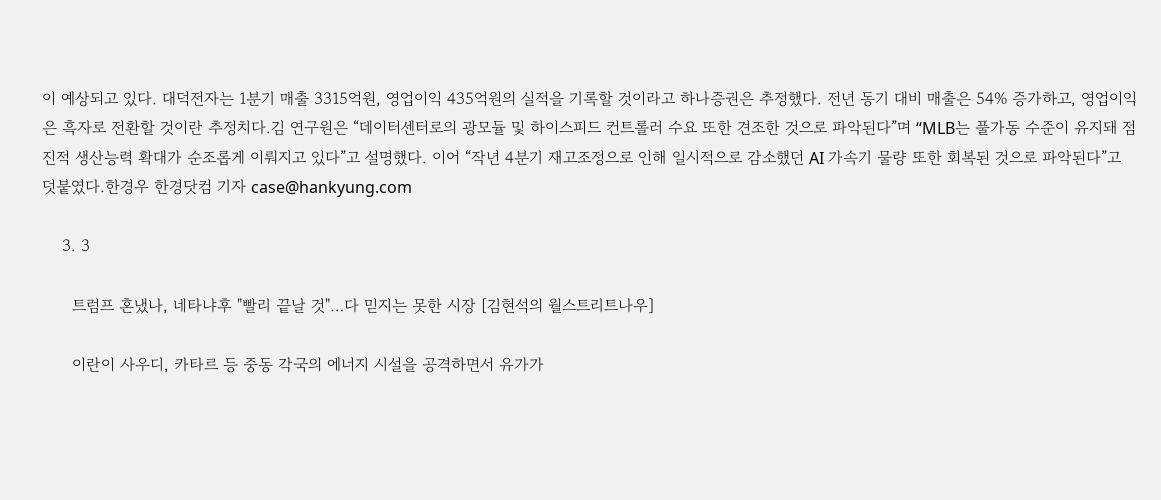이 예상되고 있다. 대덕전자는 1분기 매출 3315억원, 영업이익 435억원의 실적을 기록할 것이라고 하나증권은 추정했다. 전년 동기 대비 매출은 54% 증가하고, 영업이익은 흑자로 전환할 것이란 추정치다.김 연구원은 “데이터센터로의 광모듈 및 하이스피드 컨트롤러 수요 또한 견조한 것으로 파악된다”며 “MLB는 풀가동 수준이 유지돼 점진적 생산능력 확대가 순조롭게 이뤄지고 있다”고 설명했다. 이어 “작년 4분기 재고조정으로 인해 일시적으로 감소했던 AI 가속기 물량 또한 회복된 것으로 파악된다”고 덧붙였다.한경우 한경닷컴 기자 case@hankyung.com

    3. 3

      트럼프 혼냈나, 네타냐후 "빨리 끝날 것"…다 믿지는 못한 시장 [김현석의 월스트리트나우]

      이란이 사우디, 카타르 등 중동 각국의 에너지 시설을 공격하면서 유가가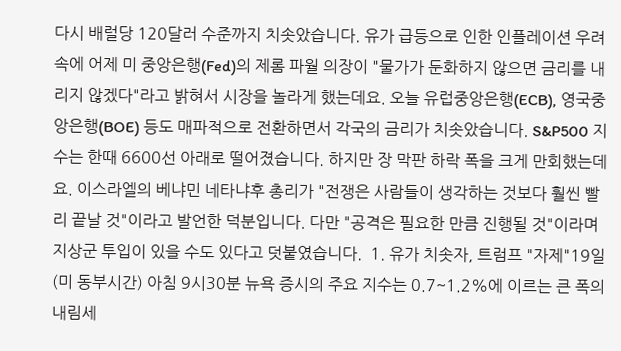다시 배럴당 120달러 수준까지 치솟았습니다. 유가 급등으로 인한 인플레이션 우려 속에 어제 미 중앙은행(Fed)의 제롬 파월 의장이 "물가가 둔화하지 않으면 금리를 내리지 않겠다"라고 밝혀서 시장을 놀라게 했는데요. 오늘 유럽중앙은행(ECB), 영국중앙은행(BOE) 등도 매파적으로 전환하면서 각국의 금리가 치솟았습니다. S&P500 지수는 한때 6600선 아래로 떨어졌습니다. 하지만 장 막판 하락 폭을 크게 만회했는데요. 이스라엘의 베냐민 네타냐후 총리가 "전쟁은 사람들이 생각하는 것보다 훨씬 빨리 끝날 것"이라고 발언한 덕분입니다. 다만 "공격은 필요한 만큼 진행될 것"이라며 지상군 투입이 있을 수도 있다고 덧붙였습니다.  1. 유가 치솟자, 트럼프 "자제"19일(미 동부시간) 아침 9시30분 뉴욕 증시의 주요 지수는 0.7~1.2%에 이르는 큰 폭의 내림세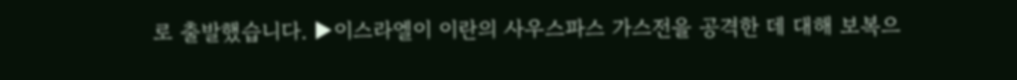로 출발했습니다. ▶이스라엘이 이란의 사우스파스 가스전을 공격한 데 대해 보복으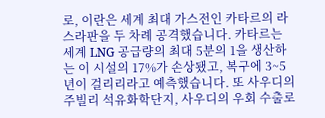로, 이란은 세계 최대 가스전인 카타르의 라스라판을 두 차례 공격했습니다. 카타르는 세계 LNG 공급량의 최대 5분의 1을 생산하는 이 시설의 17%가 손상됐고, 복구에 3~5년이 걸리리라고 예측했습니다. 또 사우디의 주빌리 석유화학단지, 사우디의 우회 수출로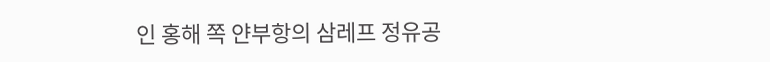인 홍해 쪽 얀부항의 삼레프 정유공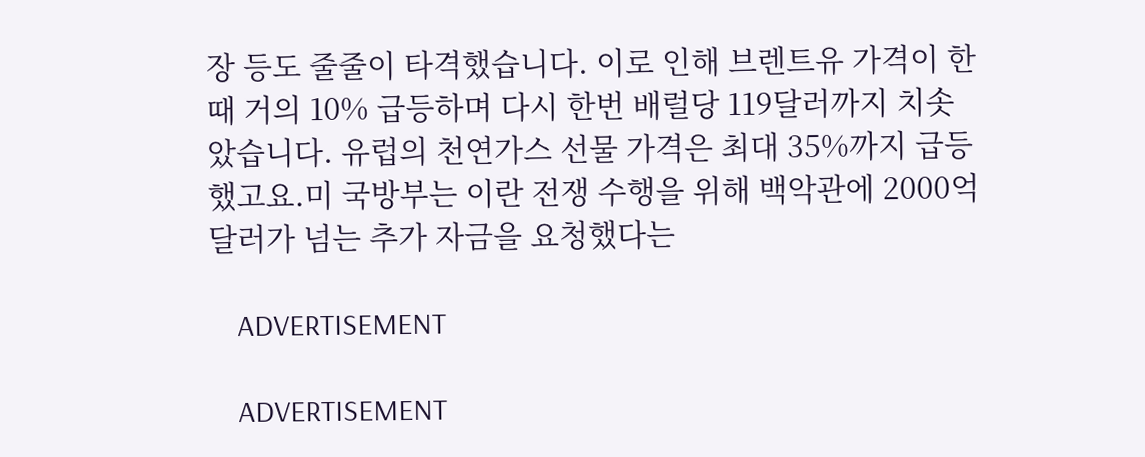장 등도 줄줄이 타격했습니다. 이로 인해 브렌트유 가격이 한때 거의 10% 급등하며 다시 한번 배럴당 119달러까지 치솟았습니다. 유럽의 천연가스 선물 가격은 최대 35%까지 급등했고요.미 국방부는 이란 전쟁 수행을 위해 백악관에 2000억 달러가 넘는 추가 자금을 요청했다는

    ADVERTISEMENT

    ADVERTISEMENT